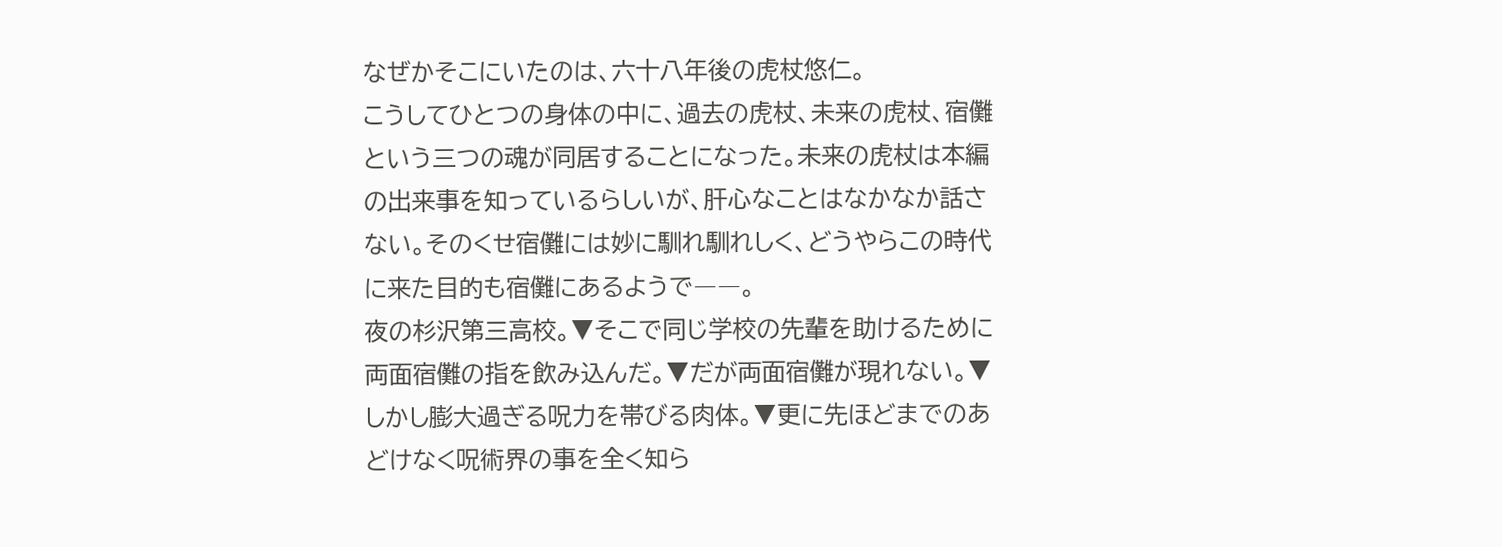なぜかそこにいたのは、六十八年後の虎杖悠仁。
こうしてひとつの身体の中に、過去の虎杖、未来の虎杖、宿儺という三つの魂が同居することになった。未来の虎杖は本編の出来事を知っているらしいが、肝心なことはなかなか話さない。そのくせ宿儺には妙に馴れ馴れしく、どうやらこの時代に来た目的も宿儺にあるようで――。
夜の杉沢第三高校。▼そこで同じ学校の先輩を助けるために両面宿儺の指を飲み込んだ。▼だが両面宿儺が現れない。▼しかし膨大過ぎる呪力を帯びる肉体。▼更に先ほどまでのあどけなく呪術界の事を全く知ら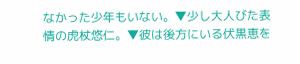なかった少年もいない。▼少し大人びた表情の虎杖悠仁。▼彼は後方にいる伏黒恵を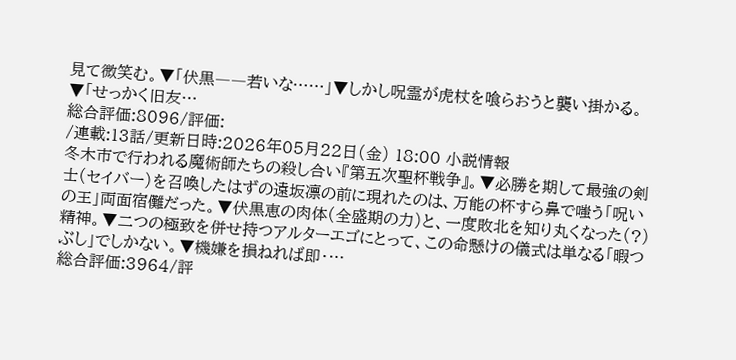見て微笑む。▼「伏黒――若いな……」▼しかし呪霊が虎杖を喰らおうと襲い掛かる。▼「せっかく旧友…
総合評価:8096/評価:
/連載:13話/更新日時:2026年05月22日(金) 18:00 小説情報
冬木市で行われる魔術師たちの殺し合い『第五次聖杯戦争』。▼必勝を期して最強の剣士(セイバー)を召喚したはずの遠坂凛の前に現れたのは、万能の杯すら鼻で嗤う「呪いの王」両面宿儺だった。▼伏黒恵の肉体(全盛期の力)と、一度敗北を知り丸くなった(?)精神。▼二つの極致を併せ持つアルターエゴにとって、この命懸けの儀式は単なる「暇つぶし」でしかない。▼機嫌を損ねれば即・…
総合評価:3964/評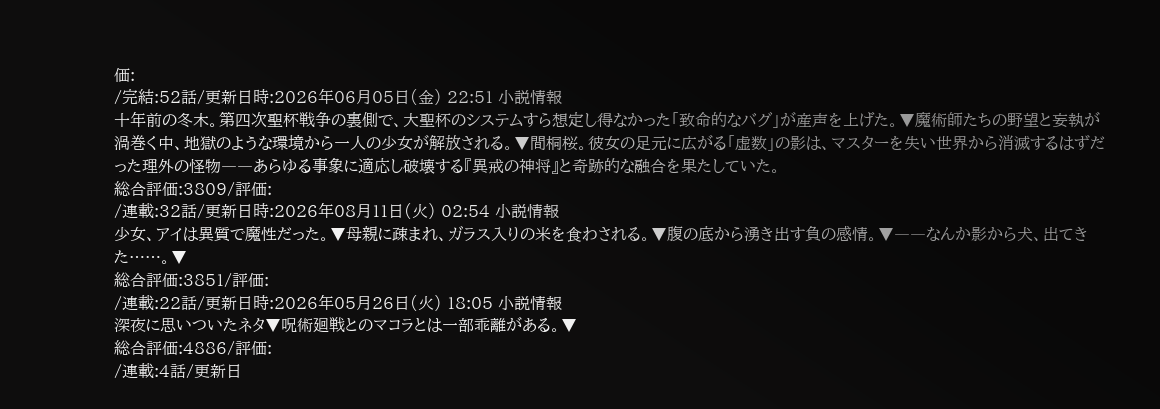価:
/完結:52話/更新日時:2026年06月05日(金) 22:51 小説情報
十年前の冬木。第四次聖杯戦争の裏側で、大聖杯のシステムすら想定し得なかった「致命的なバグ」が産声を上げた。▼魔術師たちの野望と妄執が渦巻く中、地獄のような環境から一人の少女が解放される。▼間桐桜。彼女の足元に広がる「虚数」の影は、マスターを失い世界から消滅するはずだった理外の怪物――あらゆる事象に適応し破壊する『異戒の神将』と奇跡的な融合を果たしていた。
総合評価:3809/評価:
/連載:32話/更新日時:2026年08月11日(火) 02:54 小説情報
少女、アイは異質で魔性だった。▼母親に疎まれ、ガラス入りの米を食わされる。▼腹の底から湧き出す負の感情。▼――なんか影から犬、出てきた……。▼
総合評価:3851/評価:
/連載:22話/更新日時:2026年05月26日(火) 18:05 小説情報
深夜に思いついたネタ▼呪術廻戦とのマコラとは一部乖離がある。▼
総合評価:4886/評価:
/連載:4話/更新日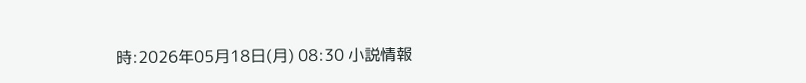時:2026年05月18日(月) 08:30 小説情報